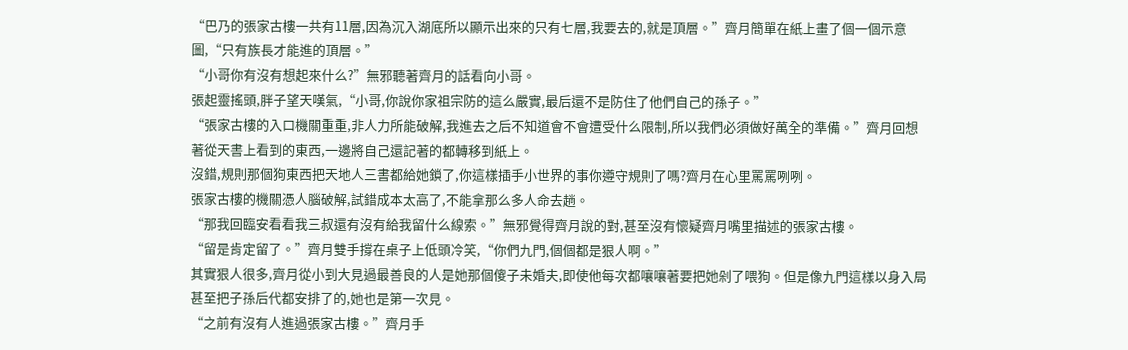“巴乃的張家古樓一共有11層,因為沉入湖底所以顯示出來的只有七層,我要去的,就是頂層。”齊月簡單在紙上畫了個一個示意圖,“只有族長才能進的頂層。”
“小哥你有沒有想起來什么?”無邪聽著齊月的話看向小哥。
張起靈搖頭,胖子望天嘆氣,“小哥,你說你家祖宗防的這么嚴實,最后還不是防住了他們自己的孫子。”
“張家古樓的入口機關重重,非人力所能破解,我進去之后不知道會不會遭受什么限制,所以我們必須做好萬全的準備。”齊月回想著從天書上看到的東西,一邊將自己還記著的都轉移到紙上。
沒錯,規則那個狗東西把天地人三書都給她鎖了,你這樣插手小世界的事你遵守規則了嗎?齊月在心里罵罵咧咧。
張家古樓的機關憑人腦破解,試錯成本太高了,不能拿那么多人命去趟。
“那我回臨安看看我三叔還有沒有給我留什么線索。”無邪覺得齊月說的對,甚至沒有懷疑齊月嘴里描述的張家古樓。
“留是肯定留了。”齊月雙手撐在桌子上低頭冷笑,“你們九門,個個都是狠人啊。”
其實狠人很多,齊月從小到大見過最善良的人是她那個傻子未婚夫,即使他每次都嚷嚷著要把她剁了喂狗。但是像九門這樣以身入局甚至把子孫后代都安排了的,她也是第一次見。
“之前有沒有人進過張家古樓。”齊月手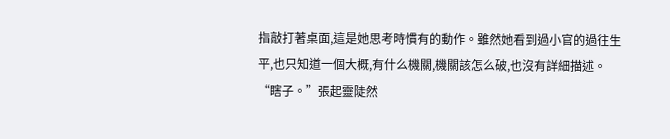指敲打著桌面,這是她思考時慣有的動作。雖然她看到過小官的過往生平,也只知道一個大概,有什么機關,機關該怎么破,也沒有詳細描述。
“瞎子。”張起靈陡然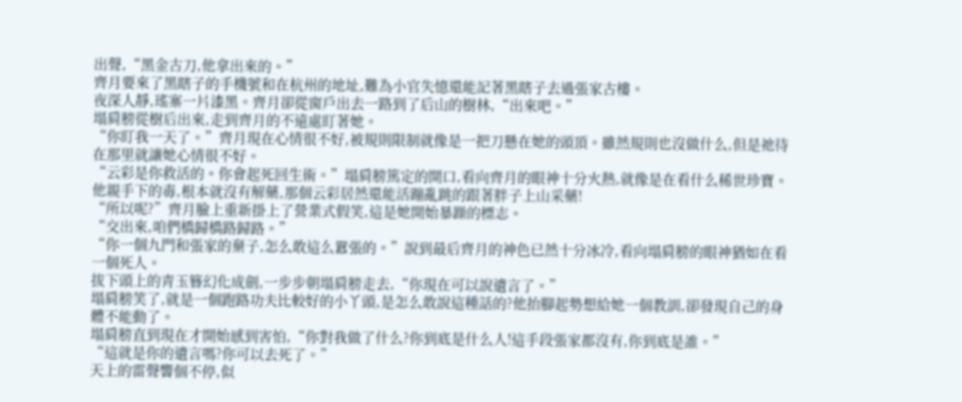出聲,“黑金古刀,他拿出來的。”
齊月要來了黑瞎子的手機號和在杭州的地址,難為小官失憶還能記著黑瞎子去過張家古樓。
夜深人靜,瑤寨一片漆黑。齊月卻從窗戶出去一路到了后山的樹林,“出來吧。”
塌肩膀從樹后出來,走到齊月的不遠處盯著她。
“你盯我一天了。”齊月現在心情很不好,被規則限制就像是一把刀懸在她的頭頂。雖然規則也沒做什么,但是祂待在那里就讓她心情很不好。
“云彩是你救活的。你會起死回生術。”塌肩膀篤定的開口,看向齊月的眼神十分火熱,就像是在看什么稀世珍寶。他親手下的毒,根本就沒有解藥,那個云彩居然還能活蹦亂跳的跟著胖子上山采藥!
“所以呢?”齊月臉上重新掛上了營業式假笑,這是她開始暴躁的標志。
“交出來,咱們橋歸橋路歸路。”
“你一個九門和張家的棄子,怎么敢這么囂張的。”說到最后齊月的神色已然十分冰冷,看向塌肩膀的眼神猶如在看一個死人。
拔下頭上的青玉簪幻化成劍,一步步朝塌肩膀走去,“你現在可以說遺言了。”
塌肩膀笑了,就是一個跑路功夫比較好的小丫頭,是怎么敢說這種話的?他抬腳起勢想給她一個教訓,卻發現自己的身體不能動了。
塌肩膀直到現在才開始感到害怕,“你對我做了什么?你到底是什么人!這手段張家都沒有,你到底是誰。”
“這就是你的遺言嗎?你可以去死了。”
天上的雷聲響個不停,似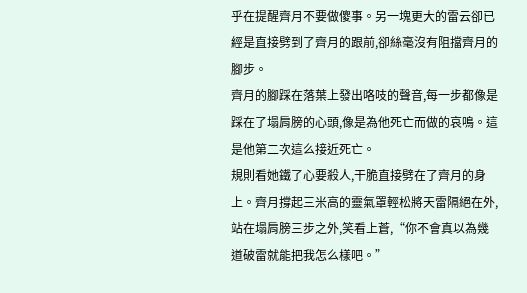乎在提醒齊月不要做傻事。另一塊更大的雷云卻已經是直接劈到了齊月的跟前,卻絲毫沒有阻擋齊月的腳步。
齊月的腳踩在落葉上發出咯吱的聲音,每一步都像是踩在了塌肩膀的心頭,像是為他死亡而做的哀鳴。這是他第二次這么接近死亡。
規則看她鐵了心要殺人,干脆直接劈在了齊月的身上。齊月撐起三米高的靈氣罩輕松將天雷隔絕在外,站在塌肩膀三步之外,笑看上蒼,“你不會真以為幾道破雷就能把我怎么樣吧。”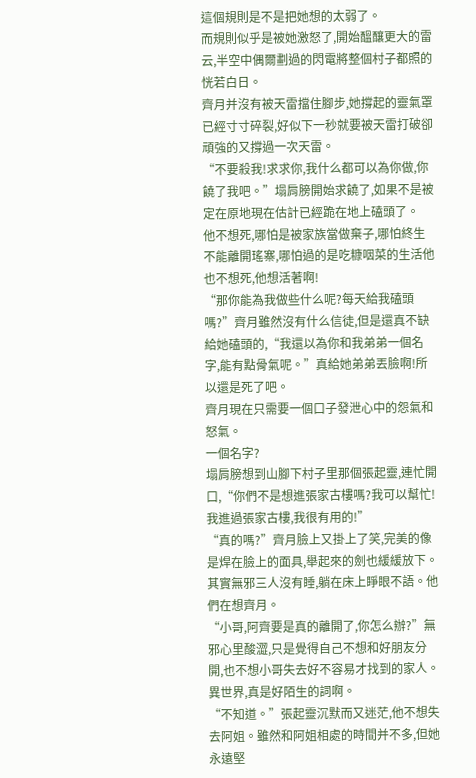這個規則是不是把她想的太弱了。
而規則似乎是被她激怒了,開始醞釀更大的雷云,半空中偶爾劃過的閃電將整個村子都照的恍若白日。
齊月并沒有被天雷擋住腳步,她撐起的靈氣罩已經寸寸碎裂,好似下一秒就要被天雷打破卻頑強的又撐過一次天雷。
“不要殺我!求求你,我什么都可以為你做,你饒了我吧。”塌肩膀開始求饒了,如果不是被定在原地現在估計已經跪在地上磕頭了。
他不想死,哪怕是被家族當做棄子,哪怕終生不能離開瑤寨,哪怕過的是吃糠咽菜的生活他也不想死,他想活著啊!
“那你能為我做些什么呢?每天給我磕頭嗎?”齊月雖然沒有什么信徒,但是還真不缺給她磕頭的,“我還以為你和我弟弟一個名字,能有點骨氣呢。”真給她弟弟丟臉啊!所以還是死了吧。
齊月現在只需要一個口子發泄心中的怨氣和怒氣。
一個名字?
塌肩膀想到山腳下村子里那個張起靈,連忙開口,“你們不是想進張家古樓嗎?我可以幫忙!我進過張家古樓,我很有用的!”
“真的嗎?”齊月臉上又掛上了笑,完美的像是焊在臉上的面具,舉起來的劍也緩緩放下。
其實無邪三人沒有睡,躺在床上睜眼不語。他們在想齊月。
“小哥,阿齊要是真的離開了,你怎么辦?”無邪心里酸澀,只是覺得自己不想和好朋友分開,也不想小哥失去好不容易才找到的家人。
異世界,真是好陌生的詞啊。
“不知道。”張起靈沉默而又迷茫,他不想失去阿姐。雖然和阿姐相處的時間并不多,但她永遠堅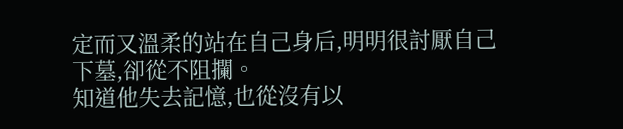定而又溫柔的站在自己身后,明明很討厭自己下墓,卻從不阻攔。
知道他失去記憶,也從沒有以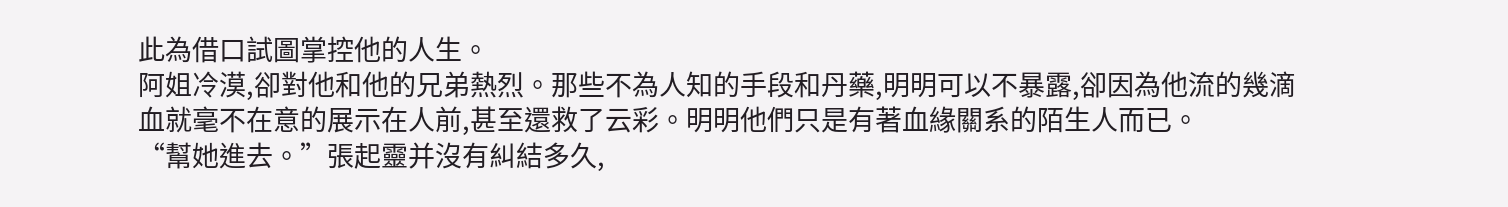此為借口試圖掌控他的人生。
阿姐冷漠,卻對他和他的兄弟熱烈。那些不為人知的手段和丹藥,明明可以不暴露,卻因為他流的幾滴血就毫不在意的展示在人前,甚至還救了云彩。明明他們只是有著血緣關系的陌生人而已。
“幫她進去。”張起靈并沒有糾結多久,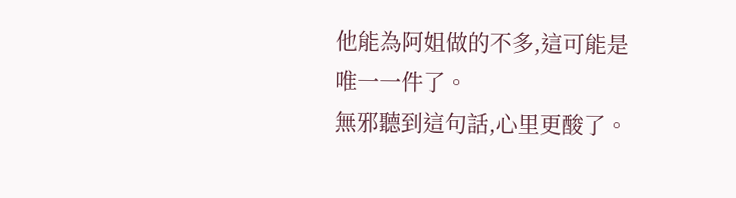他能為阿姐做的不多,這可能是唯一一件了。
無邪聽到這句話,心里更酸了。